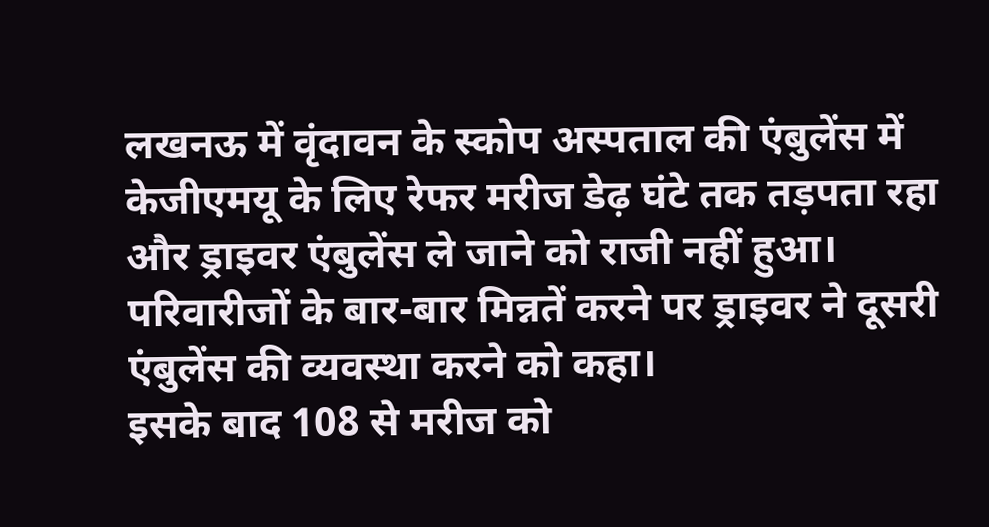लखनऊ में वृंदावन के स्कोप अस्पताल की एंबुलेंस में केजीएमयू के लिए रेफर मरीज डेढ़ घंटे तक तड़पता रहा और ड्राइवर एंबुलेंस ले जाने को राजी नहीं हुआ। परिवारीजों के बार-बार मिन्नतें करने पर ड्राइवर ने दूसरी एंबुलेंस की व्यवस्था करने को कहा।
इसके बाद 108 से मरीज को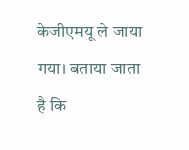केजीएमयू ले जाया गया। बताया जाता है कि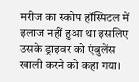मरीज का स्कोप हॉस्पिटल में इलाज नहीं हुआ था इसलिए उसके ड्राइवर को एंबुलेंस खाली करने को कहा गया।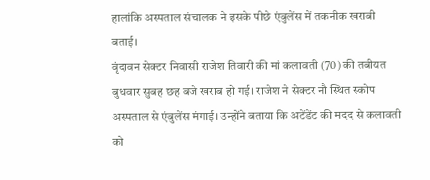हालांकि अस्पताल संचालक ने इसके पीछे एंबुलेंस में तकनीक खराबी बताई।
वृंदावन सेक्टर निवासी राजेश तिवारी की मां कलावती (70) की तबीयत बुधवार सुबह छह बजे खराब हो गई। राजेश ने सेक्टर नौ स्थित स्कोप अस्पताल से एंबुलेंस मंगाई। उन्होंने बताया कि अटेंडेंट की मदद से कलावती को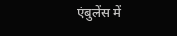एंबुलेंस में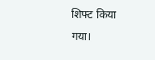शिफ्ट किया गया।